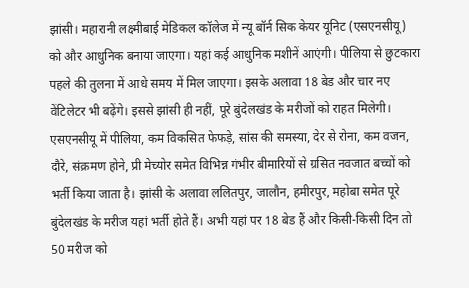झांसी। महारानी लक्ष्मीबाई मेडिकल कॉलेज में न्यू बॉर्न सिक केयर यूनिट (एसएनसीयू) को और आधुनिक बनाया जाएगा। यहां कई आधुनिक मशीनें आएंगी। पीलिया से छुटकारा पहले की तुलना में आधे समय में मिल जाएगा। इसके अलावा 18 बेड और चार नए वेंटिलेटर भी बढ़ेंगे। इससे झांसी ही नहीं, पूरे बुंदेलखंड के मरीजों को राहत मिलेगी।
एसएनसीयू में पीलिया, कम विकसित फेफड़े, सांस की समस्या, देर से रोना, कम वजन, दौरे, संक्रमण होने, प्री मेच्योर समेत विभिन्न गंभीर बीमारियों से ग्रसित नवजात बच्चों को भर्ती किया जाता है। झांसी के अलावा ललितपुर, जालौन, हमीरपुर, महोबा समेत पूरे बुंदेलखंड के मरीज यहां भर्ती होते हैं। अभी यहां पर 18 बेड हैं और किसी-किसी दिन तो 50 मरीज को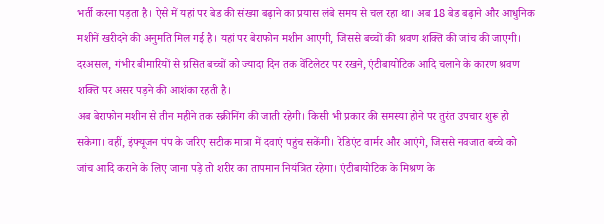भर्ती करना पड़ता है। ऐसे में यहां पर बेड की संख्या बढ़ाने का प्रयास लंबे समय से चल रहा था। अब 18 बेड बढ़ाने और आधुनिक मशीनें खरीदने की अनुमति मिल गई है। यहां पर बेराफोन मशीन आएगी, जिससे बच्चों की श्रवण शक्ति की जांच की जाएगी। दरअसल, गंभीर बीमारियों से ग्रसित बच्चों को ज्यादा दिन तक वेंटिलेटर पर रखने, एंटीबायोटिक आदि चलाने के कारण श्रवण शक्ति पर असर पड़ने की आशंका रहती है।
अब बेराफोन मशीन से तीन महीने तक स्क्रीनिंग की जाती रहेगी। किसी भी प्रकार की समस्या होने पर तुरंत उपचार शुरू हो सकेगा। वहीं, इंफ्यूजन पंप के जरिए सटीक मात्रा में दवाएं पहुंच सकेंगी। रेडिएंट वार्मर और आएंगे, जिससे नवजात बच्चे को जांच आदि कराने के लिए जाना पड़े तो शरीर का तापमान नियंत्रित रहेगा। एंटीबायोटिक के मिश्रण के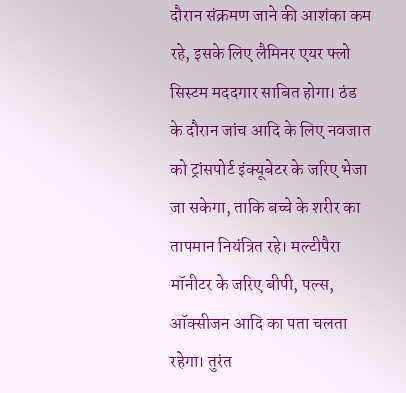दौरान संक्रमण जाने की आशंका कम रहे, इसके लिए लैमिनर एयर फ्लो सिस्टम मददगार साबित होगा। ठंड के दौरान जांच आदि के लिए नवजात को ट्रांसपोर्ट इंक्यूबेटर के जरिए भेजा जा सकेगा, ताकि बच्चे के शरीर का तापमान नियंत्रित रहे। मल्टीपैरा मॉनीटर के जरिए बीपी, पल्स, ऑक्सीजन आदि का पता चलता रहेगा। तुरंत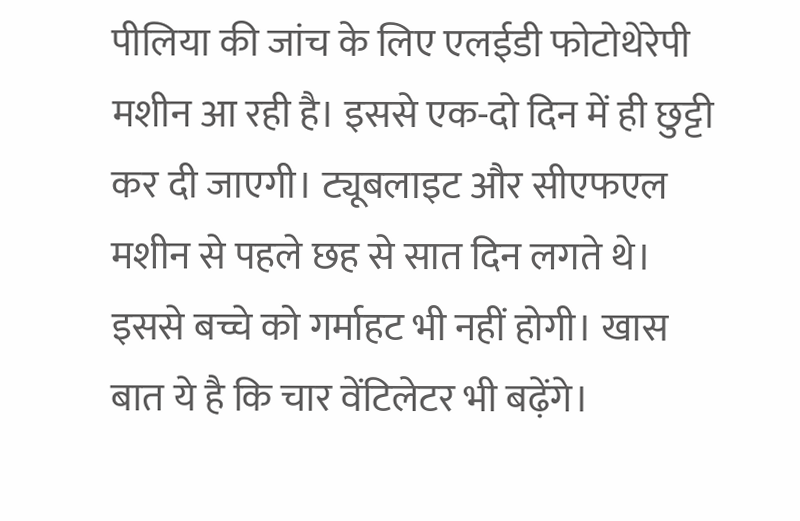पीलिया की जांच के लिए एलईडी फोटोथेरेपी मशीन आ रही है। इससे एक-दो दिन में ही छुट्टी कर दी जाएगी। ट्यूबलाइट और सीएफएल मशीन से पहले छह से सात दिन लगते थे। इससे बच्चे को गर्माहट भी नहीं होगी। खास बात ये है कि चार वेंटिलेटर भी बढ़ेंगे।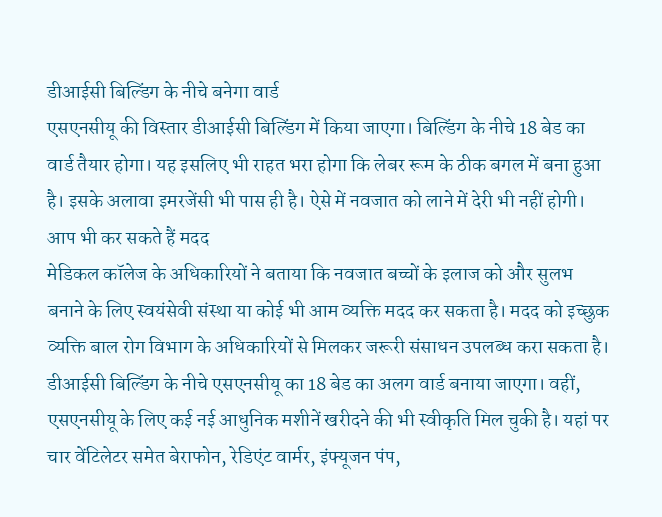डीआईसी बिल्डिंग के नीचे बनेगा वार्ड
एसएनसीयू की विस्तार डीआईसी बिल्डिंग में किया जाएगा। बिल्डिंग के नीचे 18 बेड का वार्ड तैयार होगा। यह इसलिए भी राहत भरा होगा कि लेबर रूम के ठीक बगल में बना हुआ है। इसके अलावा इमरजेंसी भी पास ही है। ऐसे में नवजात को लाने में देरी भी नहीं होगी।
आप भी कर सकते हैं मदद
मेडिकल कॉलेज के अधिकारियों ने बताया कि नवजात बच्चों के इलाज को और सुलभ बनाने के लिए स्वयंसेवी संस्था या कोई भी आम व्यक्ति मदद कर सकता है। मदद को इच्छुक व्यक्ति बाल रोग विभाग के अधिकारियों से मिलकर जरूरी संसाधन उपलब्ध करा सकता है।
डीआईसी बिल्डिंग के नीचे एसएनसीयू का 18 बेड का अलग वार्ड बनाया जाएगा। वहीं, एसएनसीयू के लिए कई नई आधुनिक मशीनें खरीदने की भी स्वीकृति मिल चुकी है। यहां पर चार वेंटिलेटर समेत बेराफोन, रेडिएंट वार्मर, इंफ्यूजन पंप,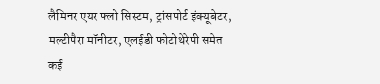लैमिनर एयर फ्लो सिस्टम, ट्रांसपोर्ट इंक्यूबेटर, मल्टीपैरा मॉनीटर, एलईडी फोटोथेरेपी समेत कई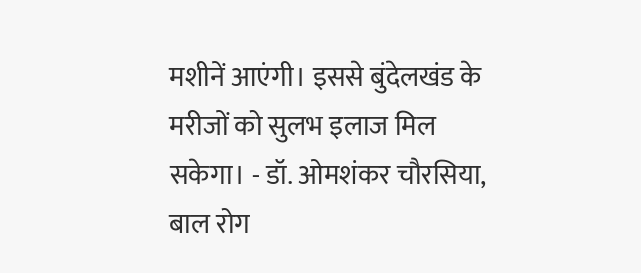मशीनें आएंगी। इससे बुंदेलखंड के मरीजों को सुलभ इलाज मिल सकेगा। - डॉ. ओमशंकर चौरसिया, बाल रोग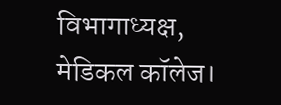विभागाध्यक्ष, मेडिकल कॉलेज।